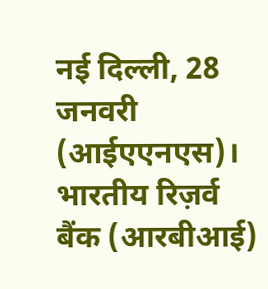नई दिल्ली, 28 जनवरी (आईएएनएस)। भारतीय रिज़र्व बैंक (आरबीआई)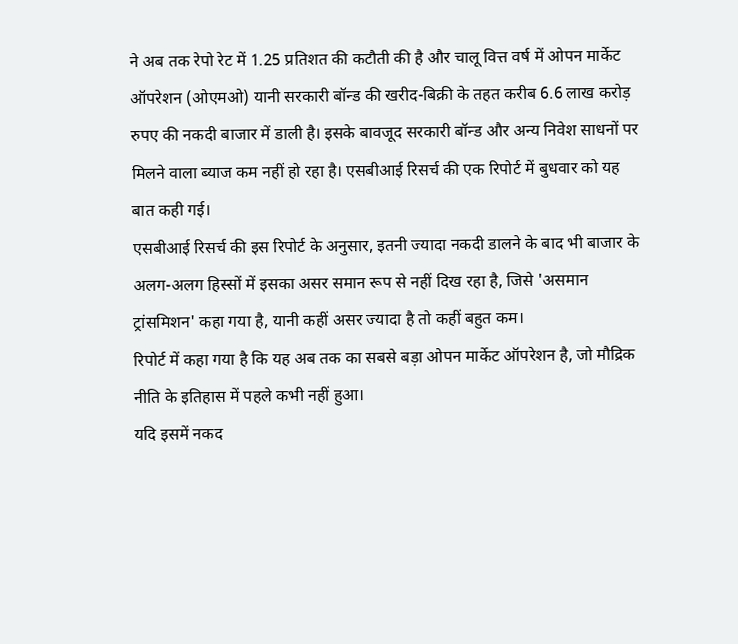ने अब तक रेपो रेट में 1.25 प्रतिशत की कटौती की है और चालू वित्त वर्ष में ओपन मार्केट ऑपरेशन (ओएमओ) यानी सरकारी बॉन्ड की खरीद-बिक्री के तहत करीब 6.6 लाख करोड़ रुपए की नकदी बाजार में डाली है। इसके बावजूद सरकारी बॉन्ड और अन्य निवेश साधनों पर मिलने वाला ब्याज कम नहीं हो रहा है। एसबीआई रिसर्च की एक रिपोर्ट में बुधवार को यह बात कही गई।
एसबीआई रिसर्च की इस रिपोर्ट के अनुसार, इतनी ज्यादा नकदी डालने के बाद भी बाजार के अलग-अलग हिस्सों में इसका असर समान रूप से नहीं दिख रहा है, जिसे 'असमान ट्रांसमिशन' कहा गया है, यानी कहीं असर ज्यादा है तो कहीं बहुत कम।
रिपोर्ट में कहा गया है कि यह अब तक का सबसे बड़ा ओपन मार्केट ऑपरेशन है, जो मौद्रिक नीति के इतिहास में पहले कभी नहीं हुआ।
यदि इसमें नकद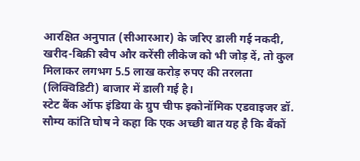आरक्षित अनुपात (सीआरआर) के जरिए डाली गई नकदी, खरीद-बिक्री स्वैप और करेंसी लीकेज को भी जोड़ दें, तो कुल मिलाकर लगभग 5.5 लाख करोड़ रुपए की तरलता (लिक्विडिटी) बाजार में डाली गई है।
स्टेट बैंक ऑफ इंडिया के ग्रुप चीफ इकोनॉमिक एडवाइजर डॉ. सौम्य कांति घोष ने कहा कि एक अच्छी बात यह है कि बैंकों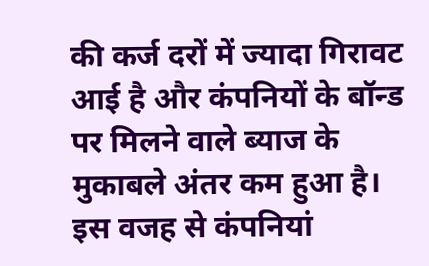की कर्ज दरों में ज्यादा गिरावट आई है और कंपनियों के बॉन्ड पर मिलने वाले ब्याज के मुकाबले अंतर कम हुआ है।
इस वजह से कंपनियां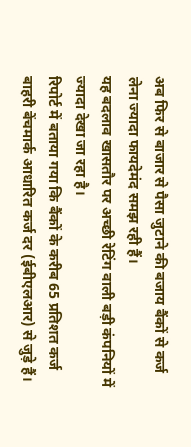अब फिर से बाजार से पैसा जुटाने की बजाय बैंकों से कर्ज लेना ज्यादा फायदेमंद समझ रही हैं।
यह बदलाव खासतौर पर अच्छी रेटिंग वाली बड़ी कंपनियों में ज्यादा देखा जा रहा है।
रिपोर्ट में बताया गया कि बैंकों के करीब 65 प्रतिशत कर्ज बाहरी बेंचमार्क आधारित कर्ज दर (ईबीएलआर) से जुड़े हैं।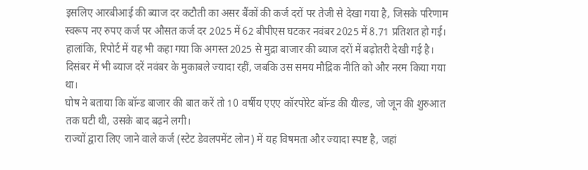इसलिए आरबीआई की ब्याज दर कटौती का असर बैंकों की कर्ज दरों पर तेजी से देखा गया है, जिसके परिणाम स्वरूप नए रुपए कर्ज पर औसत कर्ज दर 2025 में 62 बीपीएस घटकर नवंबर 2025 में 8.71 प्रतिशत हो गई।
हालांकि, रिपोर्ट में यह भी कहा गया कि अगस्त 2025 से मुद्रा बाजार की ब्याज दरों में बढ़ोतरी देखी गई है। दिसंबर में भी ब्याज दरें नवंबर के मुकाबले ज्यादा रहीं, जबकि उस समय मौद्रिक नीति को और नरम किया गया था।
घोष ने बताया कि बॉन्ड बाजार की बात करें तो 10 वर्षीय एएए कॉरपोरेट बॉन्ड की यील्ड, जो जून की शुरुआत तक घटी थी, उसके बाद बढ़ने लगी।
राज्यों द्वारा लिए जाने वाले कर्ज (स्टेट डेवलपमेंट लोन) में यह विषमता और ज्यादा स्पष्ट है, जहां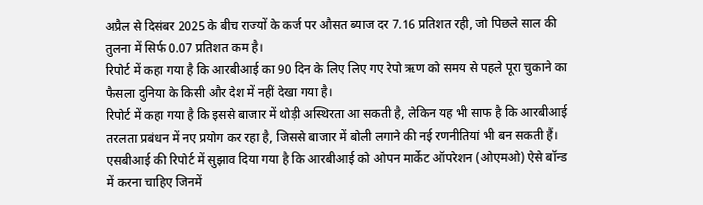अप्रैल से दिसंबर 2025 के बीच राज्यों के कर्ज पर औसत ब्याज दर 7.16 प्रतिशत रही, जो पिछले साल की तुलना में सिर्फ 0.07 प्रतिशत कम है।
रिपोर्ट में कहा गया है कि आरबीआई का 90 दिन के लिए लिए गए रेपो ऋण को समय से पहले पूरा चुकाने का फैसला दुनिया के किसी और देश में नहीं देखा गया है।
रिपोर्ट में कहा गया है कि इससे बाजार में थोड़ी अस्थिरता आ सकती है, लेकिन यह भी साफ है कि आरबीआई तरलता प्रबंधन में नए प्रयोग कर रहा है, जिससे बाजार में बोली लगाने की नई रणनीतियां भी बन सकती हैं।
एसबीआई की रिपोर्ट में सुझाव दिया गया है कि आरबीआई को ओपन मार्केट ऑपरेशन (ओएमओ) ऐसे बॉन्ड में करना चाहिए जिनमें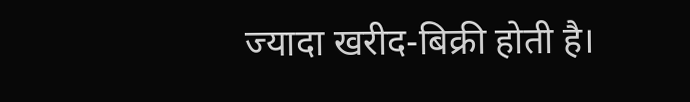ज्यादा खरीद-बिक्री होती है।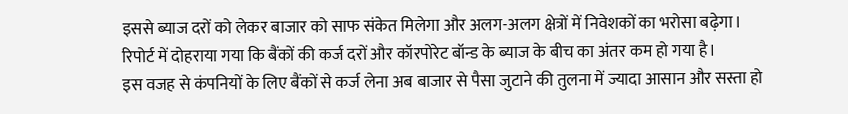इससे ब्याज दरों को लेकर बाजार को साफ संकेत मिलेगा और अलग-अलग क्षेत्रों में निवेशकों का भरोसा बढ़ेगा।
रिपोर्ट में दोहराया गया कि बैंकों की कर्ज दरों और कॉरपोरेट बॉन्ड के ब्याज के बीच का अंतर कम हो गया है।
इस वजह से कंपनियों के लिए बैंकों से कर्ज लेना अब बाजार से पैसा जुटाने की तुलना में ज्यादा आसान और सस्ता हो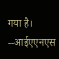गया है।
--आईएएनएस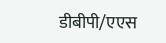डीबीपी/एएस